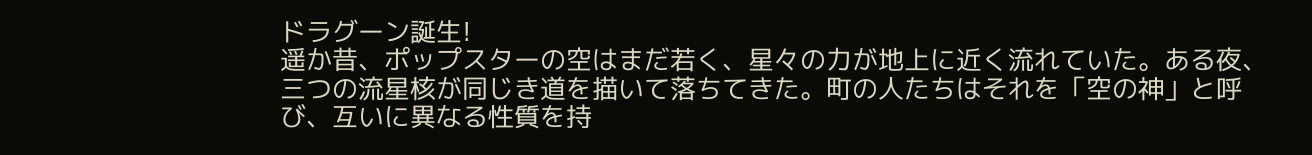ドラグーン誕生!
遥か昔、ポップスターの空はまだ若く、星々の力が地上に近く流れていた。ある夜、三つの流星核が同じき道を描いて落ちてきた。町の人たちはそれを「空の神」と呼び、互いに異なる性質を持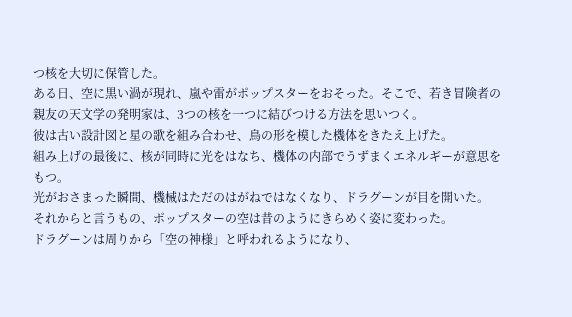つ核を大切に保管した。
ある日、空に黒い渦が現れ、嵐や雷がポップスターをおそった。そこで、若き冒険者の親友の天文学の発明家は、3つの核を一つに結びつける方法を思いつく。
彼は古い設計図と星の歌を組み合わせ、鳥の形を模した機体をきたえ上げた。
組み上げの最後に、核が同時に光をはなち、機体の内部でうずまくエネルギーが意思をもつ。
光がおさまった瞬間、機械はただのはがねではなくなり、ドラグーンが目を開いた。
それからと言うもの、ポップスターの空は昔のようにきらめく姿に変わった。
ドラグーンは周りから「空の神様」と呼われるようになり、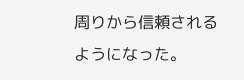周りから信頼されるようになった。